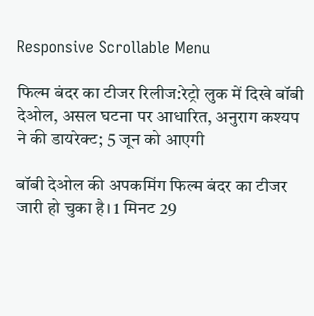Responsive Scrollable Menu

फिल्म बंदर का टीजर रिलीज:रेट्रो लुक में दिखे बॉबी देओल, असल घटना पर आधारित, अनुराग कश्यप ने की डायरेक्ट; 5 जून को आएगी

बॉबी देओल की अपकमिंग फिल्म बंदर का टीजर जारी हो चुका है। 1 मिनट 29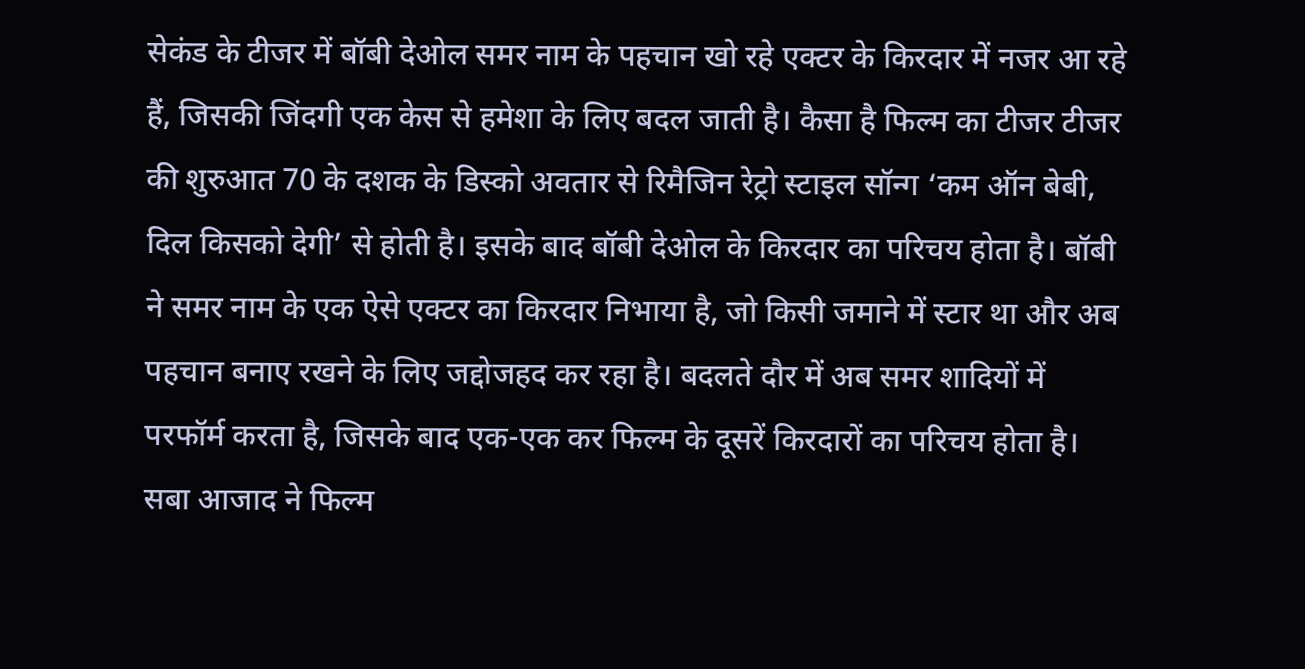सेकंड के टीजर में बॉबी देओल समर नाम के पहचान खो रहे एक्टर के किरदार में नजर आ रहे हैं, जिसकी जिंदगी एक केस से हमेशा के लिए बदल जाती है। कैसा है फिल्म का टीजर टीजर की शुरुआत 70 के दशक के डिस्को अवतार से रिमैजिन रेट्रो स्टाइल सॉन्ग ‘कम ऑन बेबी, दिल किसको देगी’ से होती है। इसके बाद बॉबी देओल के किरदार का परिचय होता है। बॉबी ने समर नाम के एक ऐसे एक्टर का किरदार निभाया है, जो किसी जमाने में स्टार था और अब पहचान बनाए रखने के लिए जद्दोजहद कर रहा है। बदलते दौर में अब समर शादियों में परफॉर्म करता है, जिसके बाद एक-एक कर फिल्म के दूसरें किरदारों का परिचय होता है। सबा आजाद ने फिल्म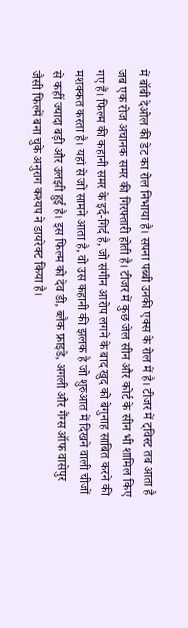में बॉबी देओल की डेट का रोल निभाया है। सपना पब्बी उनकी एक्स के रोल में है। टीजर में ट्विस्ट तब आता है जब एक रोज अचानक समर की गिरफ्तारी होती है। टीजर में कुछ जेल सीन और कोर्ट के सीन भी शामिल किए गए हैं। फिल्म की कहानी समर के इर्द-गिर्द है, जो संगीन आरोप लगने के बाद खुद को बेगुनाह साबित करने की मशक्कत करता है। यहां से जो सामने आता है, वो उस कहानी की झलक है जो शुरुआत में दिखने वाली चीजों से कहीं ज्यादा बड़ी और उलझी हुई है। इस फिल्म को देव डी, ब्लैक फ्राइडे, अगली और गैंग्स ऑफ वासेपुर जैसी फिल्में बना चुके अनुराग कश्यप ने डायरेक्ट किया है।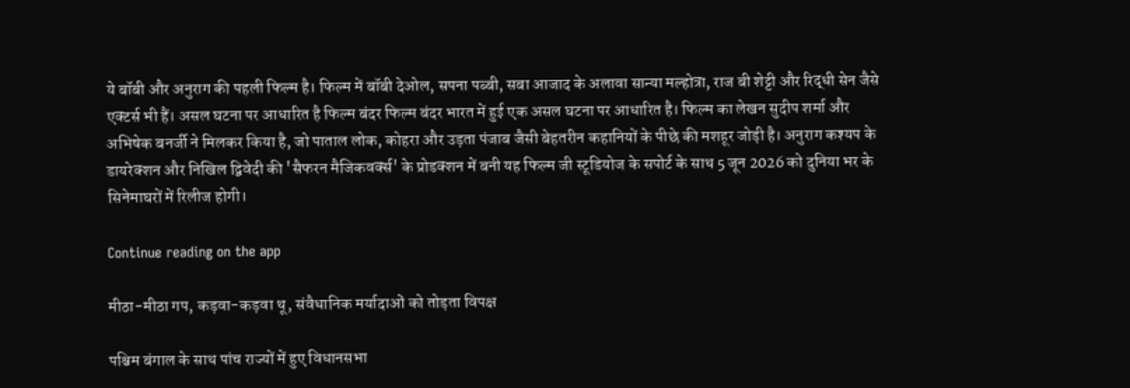ये बॉबी और अनुराग की पहली फिल्म है। फिल्म में बॉबी देओल, सपना पब्बी, सबा आजाद के अलावा सान्या मल्होत्रा, राज बी शेट्टी और रिद्धी सेन जैसे एक्टर्स भी हैं। असल घटना पर आधारित है फिल्म बंदर फिल्म बंदर भारत में हुई एक असल घटना पर आधारित है। फिल्म का लेखन सुदीप शर्मा और अभिषेक बनर्जी ने मिलकर किया है, जो पाताल लोक, कोहरा और उड़ता पंजाब जैसी बेहतरीन कहानियों के पीछे की मशहूर जोड़ी है। अनुराग कश्यप के डायरेक्शन और निखिल द्विवेदी की 'सैफरन मैजिकवर्क्स' के प्रोडक्शन में बनी यह फिल्म जी स्टूडियोज के सपोर्ट के साथ 5 जून 2026 को दुनिया भर के सिनेमाघरों में रिलीज होगी।

Continue reading on the app

मीठा-मीठा गप, कड़वा-कड़वा थू, संवैधानिक मर्यादाओं को तोड़ता विपक्ष

पश्चिम बंगाल के साथ पांच राज्यों में हुए विधानसभा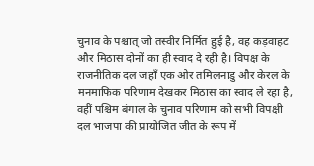चुनाव के पश्चात् जो तस्वीर निर्मित हुई है, वह कड़वाहट और मिठास दोनों का ही स्वाद दे रही है। विपक्ष के राजनीतिक दल जहाँ एक ओर तमिलनाडु और केरल के मनमाफिक परिणाम देखकर मिठास का स्वाद ले रहा है, वहीं पश्चिम बंगाल के चुनाव परिणाम को सभी विपक्षी दल भाजपा की प्रायोजित जीत के रूप में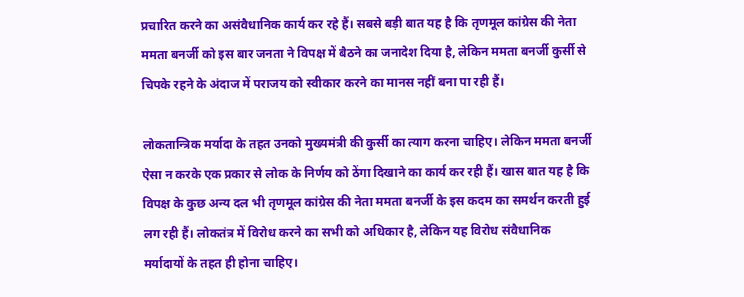प्रचारित करने का असंवैधानिक कार्य कर रहे हैं। सबसे बड़ी बात यह है कि तृणमूल कांग्रेस की नेता ममता बनर्जी को इस बार जनता ने विपक्ष में बैठने का जनादेश दिया है, लेकिन ममता बनर्जी कुर्सी से चिपके रहने के अंदाज में पराजय को स्वीकार करने का मानस नहीं बना पा रही हैं।

लोकतान्त्रिक मर्यादा के तहत उनको मुख्यमंत्री की कुर्सी का त्याग करना चाहिए। लेकिन ममता बनर्जी ऐसा न करके एक प्रकार से लोक के निर्णय को ठेंगा दिखाने का कार्य कर रही हैं। खास बात यह है कि विपक्ष के कुछ अन्य दल भी तृणमूल कांग्रेस की नेता ममता बनर्जी के इस कदम का समर्थन करती हुई लग रही हैं। लोकतंत्र में विरोध करने का सभी को अधिकार है, लेकिन यह विरोध संवैधानिक मर्यादायों के तहत ही होना चाहिए।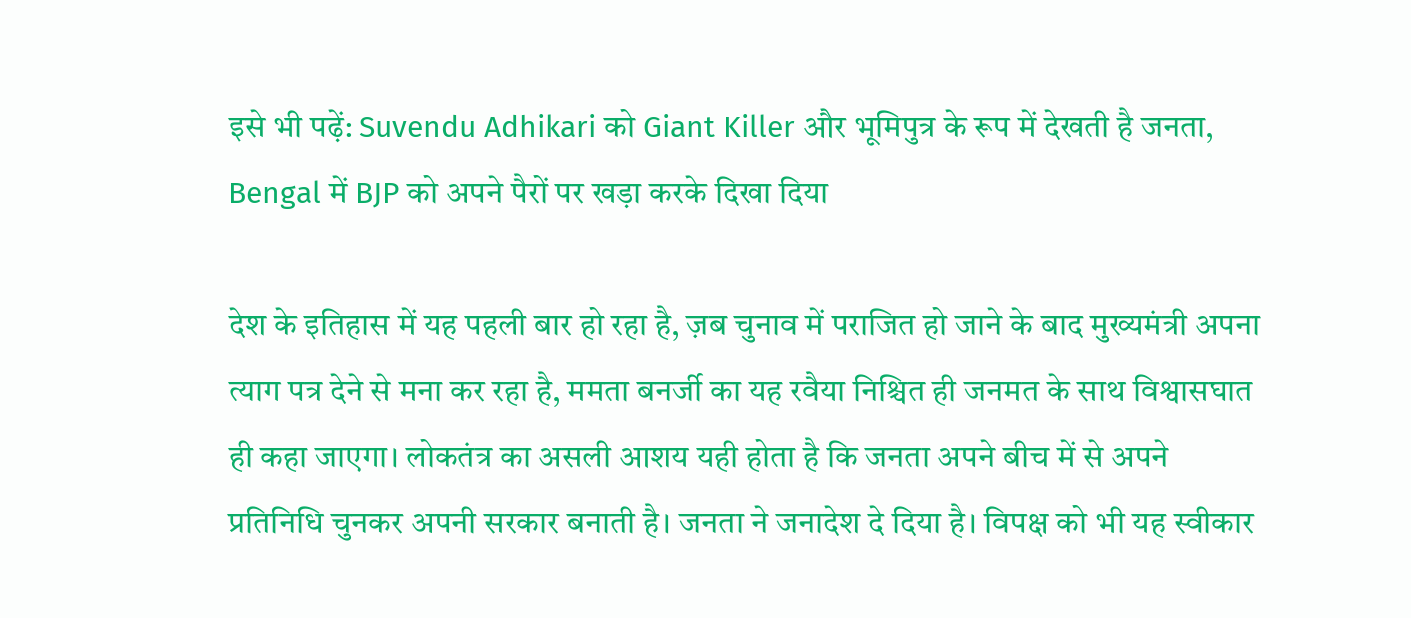इसे भी पढ़ें: Suvendu Adhikari को Giant Killer और भूमिपुत्र के रूप में देखती है जनता, Bengal में BJP को अपने पैरों पर खड़ा करके दिखा दिया

देश के इतिहास में यह पहली बार हो रहा है, ज़ब चुनाव में पराजित हो जाने के बाद मुख्यमंत्री अपना त्याग पत्र देने से मना कर रहा है, ममता बनर्जी का यह रवैया निश्चित ही जनमत के साथ विश्वासघात ही कहा जाएगा। लोकतंत्र का असली आशय यही होता है कि जनता अपने बीच में से अपने प्रतिनिधि चुनकर अपनी सरकार बनाती है। जनता ने जनादेश दे दिया है। विपक्ष को भी यह स्वीकार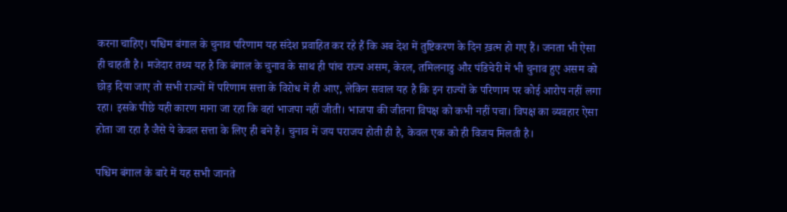करना चाहिए। पश्चिम बंगाल के चुनाव परिणाम यह संदेश प्रवाहित कर रहे हैं कि अब देश में तुष्टिकरण के दिन ख़त्म हो गए हैं। जनता भी ऐसा ही चाहती है। मजेदार तथ्य यह है कि बंगाल के चुनाव के साथ ही पांच राज्य असम, केरल, तमिलनाडु और पंडिचेरी में भी चुनाव हुए असम को छोड़ दिया जाए तो सभी राज्यों में परिणाम सत्ता के विरोध में ही आए, लेकिन सवाल यह है कि इन राज्यों के परिणाम पर कोई आरोप नहीं लगा रहा। इसके पीछे यही कारण माना जा रहा कि वहां भाजपा नहीं जीती। भाजपा की जीतना विपक्ष को कभी नहीं पचा। विपक्ष का व्यवहार ऐसा होता जा रहा है जैसे ये केवल सत्ता के लिए ही बने हैं। चुनाव में जय पराजय होती ही है, केवल एक को ही विजय मिलती है।

पश्चिम बंगाल के बारे में यह सभी जानते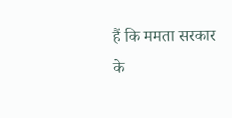हैं कि ममता सरकार के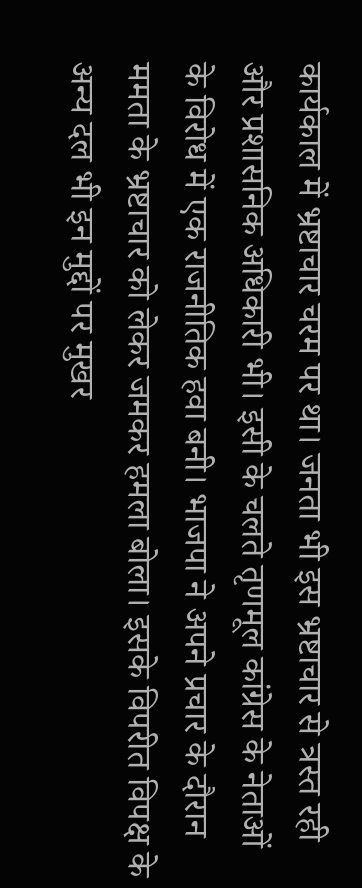कार्यकाल में भ्रष्टाचार चरम पर था। जनता भी इस भ्रष्टाचार से त्रस्त रही और प्रशासनिक अधिकारी भी। इसी के चलते तृणमूल कांग्रेस के नेताओं के विरोध में एक राजनीतिक हवा बनी। भाजपा ने अपने प्रचार के दौरान ममता के भ्रष्टाचार को लेकर जमकर हमला बोला। इसके विपरीत विपक्ष के अन्य दल भी इन मुद्दों पर मुखर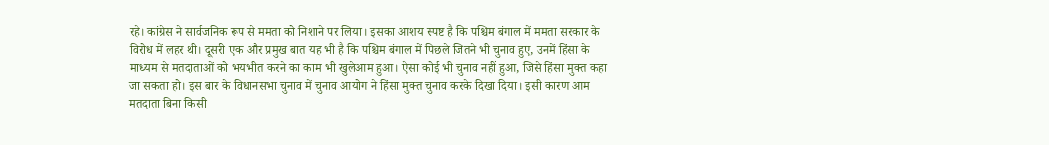रहे। कांग्रेस ने सार्वजनिक रूप से ममता को निशाने पर लिया। इसका आशय स्पष्ट है कि पश्चिम बंगाल में ममता सरकार के विरोध में लहर थी। दूसरी एक और प्रमुख बात यह भी है कि पश्चिम बंगाल में पिछले जितने भी चुनाव हुए, उनमें हिंसा के माध्यम से मतदाताओं को भयभीत करने का काम भी खुलेआम हुआ। ऐसा कोई भी चुनाव नहीं हुआ, जिसे हिंसा मुक्त कहा जा सकता हो। इस बार के विधानसभा चुनाव में चुनाव आयोग ने हिंसा मुक्त चुनाव करके दिखा दिया। इसी कारण आम मतदाता बिना किसी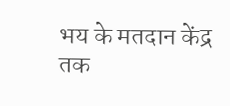भय के मतदान केंद्र तक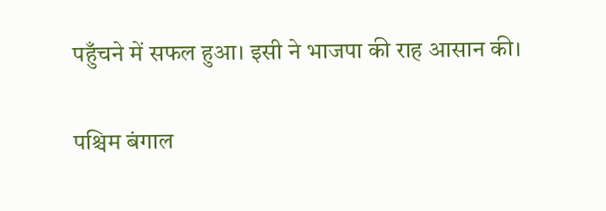पहुँचने में सफल हुआ। इसी ने भाजपा की राह आसान की।

पश्चिम बंगाल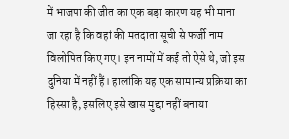में भाजपा की जीत का एक बड़ा कारण यह भी माना जा रहा है कि वहां की मतदाता सूची से फर्जी नाम विलोपित किए गए। इन नामों में कई तो ऐसे थे, जो इस दुनिया में नहीं हैं। हालांकि यह एक सामान्य प्रक्रिया का हिस्सा है, इसलिए इसे खास मुद्दा नहीं बनाया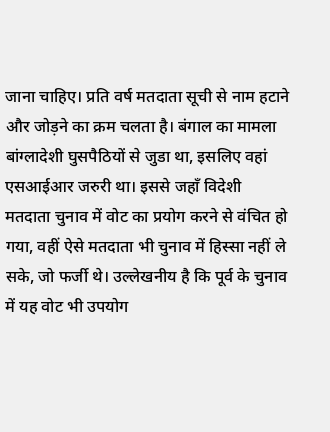जाना चाहिए। प्रति वर्ष मतदाता सूची से नाम हटाने और जोड़ने का क्रम चलता है। बंगाल का मामला बांग्लादेशी घुसपैठियों से जुडा था, इसलिए वहां एसआईआर जरुरी था। इससे जहाँ विदेशी मतदाता चुनाव में वोट का प्रयोग करने से वंचित हो गया, वहीं ऐसे मतदाता भी चुनाव में हिस्सा नहीं ले सके, जो फर्जी थे। उल्लेखनीय है कि पूर्व के चुनाव में यह वोट भी उपयोग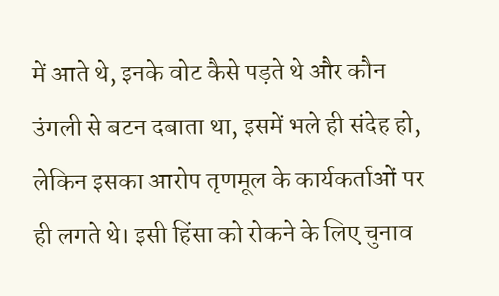में आते थे, इनके वोट कैसे पड़ते थे और कौन उंगली से बटन दबाता था, इसमें भले ही संदेह हो, लेकिन इसका आरोप तृणमूल के कार्यकर्ताओं पर ही लगते थे। इसी हिंसा को रोकने के लिए चुनाव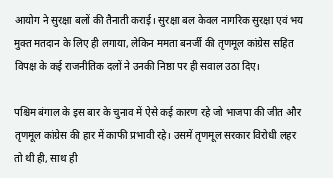आयोग ने सुरक्षा बलों की तैनाती कराई। सुरक्षा बल केवल नागरिक सुरक्षा एवं भय मुक्त मतदान के लिए ही लगाया, लेकिन ममता बनर्जी की तृणमूल कांग्रेस सहित विपक्ष के कई राजनीतिक दलों ने उनकी निष्ठा पर ही सवाल उठा दिए।

पश्चिम बंगाल के इस बार के चुनाव में ऐसे कई कारण रहे जो भाजपा की जीत और तृणमूल कांग्रेस की हार में काफी प्रभावी रहे। उसमें तृणमूल सरकार विरोधी लहर तो थी ही, साथ ही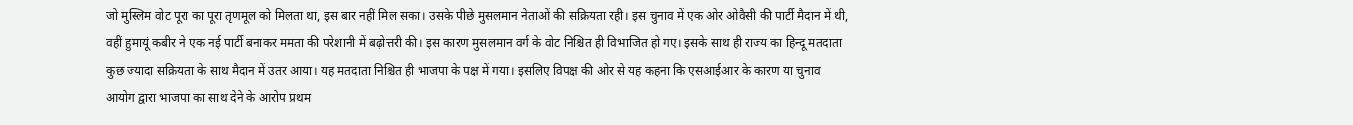जो मुस्लिम वोट पूरा का पूरा तृणमूल को मिलता था, इस बार नहीं मिल सका। उसके पीछे मुसलमान नेताओं की सक्रियता रही। इस चुनाव में एक ओर ओवैसी की पार्टी मैदान में थी, वहीं हुमायूं कबीर ने एक नई पार्टी बनाकर ममता की परेशानी में बढ़ोत्तरी की। इस कारण मुसलमान वर्ग के वोट निश्चित ही विभाजित हो गए। इसके साथ ही राज्य का हिन्दू मतदाता कुछ ज्यादा सक्रियता के साथ मैदान में उतर आया। यह मतदाता निश्चित ही भाजपा के पक्ष में गया। इसलिए विपक्ष की ओर से यह कहना कि एसआईआर के कारण या चुनाव आयोग द्वारा भाजपा का साथ देने के आरोप प्रथम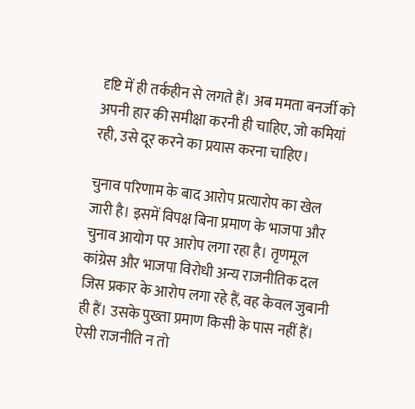दृष्टि में ही तर्कहीन से लगते हैं। अब ममता बनर्जी को अपनी हार की समीक्षा करनी ही चाहिए, जो कमियां रही, उसे दूर करने का प्रयास करना चाहिए।

चुनाव परिणाम के बाद आरोप प्रत्यारोप का खेल जारी है। इसमें विपक्ष बिना प्रमाण के भाजपा और चुनाव आयोग पर आरोप लगा रहा है। तृणमूल कांग्रेस और भाजपा विरोधी अन्य राजनीतिक दल जिस प्रकार के आरोप लगा रहे हैं, वह केवल जुबानी ही हैं। उसके पुख्ता प्रमाण किसी के पास नहीं हैं। ऐसी राजनीति न तो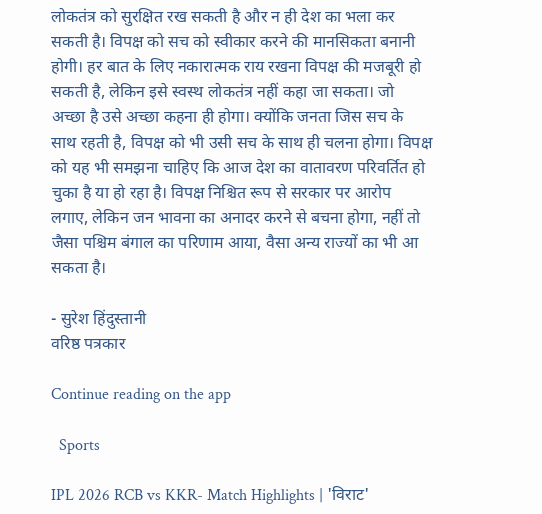लोकतंत्र को सुरक्षित रख सकती है और न ही देश का भला कर सकती है। विपक्ष को सच को स्वीकार करने की मानसिकता बनानी होगी। हर बात के लिए नकारात्मक राय रखना विपक्ष की मजबूरी हो सकती है, लेकिन इसे स्वस्थ लोकतंत्र नहीं कहा जा सकता। जो अच्छा है उसे अच्छा कहना ही होगा। क्योंकि जनता जिस सच के साथ रहती है, विपक्ष को भी उसी सच के साथ ही चलना होगा। विपक्ष को यह भी समझना चाहिए कि आज देश का वातावरण परिवर्तित हो चुका है या हो रहा है। विपक्ष निश्चित रूप से सरकार पर आरोप लगाए, लेकिन जन भावना का अनादर करने से बचना होगा, नहीं तो जैसा पश्चिम बंगाल का परिणाम आया, वैसा अन्य राज्यों का भी आ सकता है।

- सुरेश हिंदुस्तानी
वरिष्ठ पत्रकार

Continue reading on the app

  Sports

IPL 2026 RCB vs KKR- Match Highlights | 'विराट'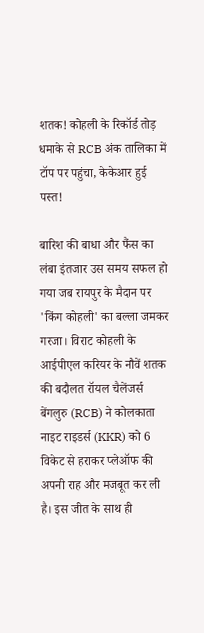शतक! कोहली के रिकॉर्ड तोड़ धमाके से RCB अंक तालिका में टॉप पर पहुंचा, केकेआर हुई पस्त!

बारिश की बाधा और फैंस का लंबा इंतजार उस समय सफल हो गया जब रायपुर के मैदान पर 'किंग कोहली' का बल्ला जमकर गरजा। विराट कोहली के आईपीएल करियर के नौवें शतक की बदौलत रॉयल चैलेंजर्स बेंगलुरु (RCB) ने कोलकाता नाइट राइडर्स (KKR) को 6 विकेट से हराकर प्लेऑफ की अपनी राह और मजबूत कर ली है। इस जीत के साथ ही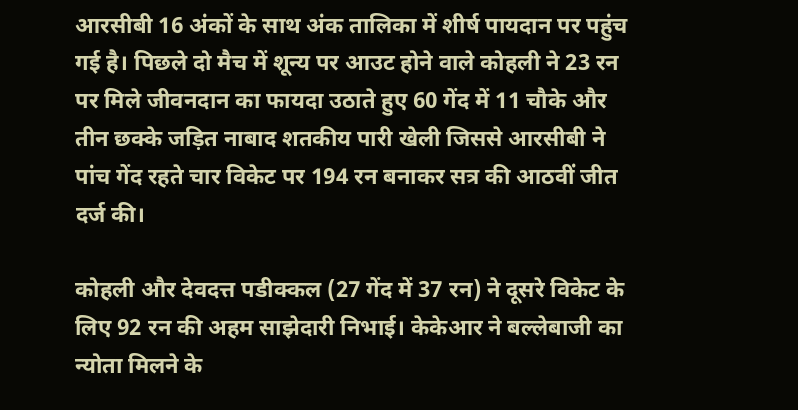आरसीबी 16 अंकों के साथ अंक तालिका में शीर्ष पायदान पर पहुंच गई है। पिछले दो मैच में शून्य पर आउट होने वाले कोहली ने 23 रन पर मिले जीवनदान का फायदा उठाते हुए 60 गेंद में 11 चौके और तीन छक्के जड़ित नाबाद शतकीय पारी खेली जिससे आरसीबी ने पांच गेंद रहते चार विकेट पर 194 रन बनाकर सत्र की आठवीं जीत दर्ज की।

कोहली और देवदत्त पडीक्कल (27 गेंद में 37 रन) ने दूसरे विकेट के लिए 92 रन की अहम साझेदारी निभाई। केकेआर ने बल्लेबाजी का न्योता मिलने के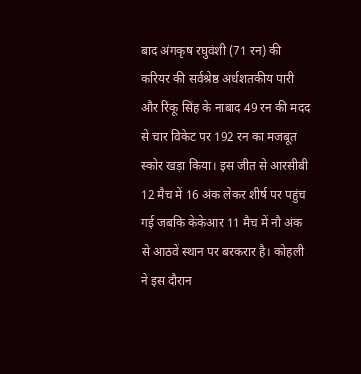बाद अंगकृष रघुवंशी (71 रन) की करियर की सर्वश्रेष्ठ अर्धशतकीय पारी और रिंकू सिंह के नाबाद 49 रन की मदद से चार विकेट पर 192 रन का मजबूत स्कोर खड़ा किया। इस जीत से आरसीबी 12 मैच में 16 अंक लेकर शीर्ष पर पहुंच गई जबकि केकेआर 11 मैच में नौ अंक से आठवें स्थान पर बरकरार है। कोहली ने इस दौरान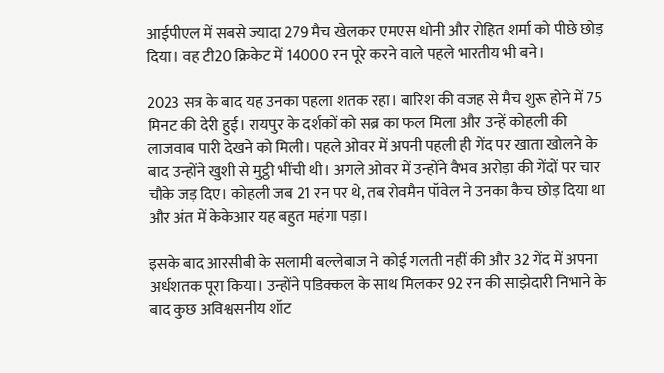आईपीएल में सबसे ज्यादा 279 मैच खेलकर एमएस धोनी और रोहित शर्मा को पीछे छोड़ दिया। वह टी20 क्रिकेट में 14000 रन पूरे करने वाले पहले भारतीय भी बने।

2023 सत्र के बाद यह उनका पहला शतक रहा। बारिश की वजह से मैच शुरू होने में 75 मिनट की देरी हुई। रायपुर के दर्शकों को सब्र का फल मिला और उन्हें कोहली की लाजवाब पारी देखने को मिली। पहले ओवर में अपनी पहली ही गेंद पर खाता खोलने के बाद उन्होंने खुशी से मुट्ठी भींची थी। अगले ओवर में उन्होंने वैभव अरोड़ा की गेंदों पर चार चौके जड़ दिए। कोहली जब 21 रन पर थे, तब रोवमैन पॉवेल ने उनका कैच छोड़ दिया था और अंत में केकेआर यह बहुत महंगा पड़ा।

इसके बाद आरसीबी के सलामी बल्लेबाज ने कोई गलती नहीं की और 32 गेंद में अपना अर्धशतक पूरा किया। उन्होंने पडिक्कल के साथ मिलकर 92 रन की साझेदारी निभाने के बाद कुछ अविश्वसनीय शॉट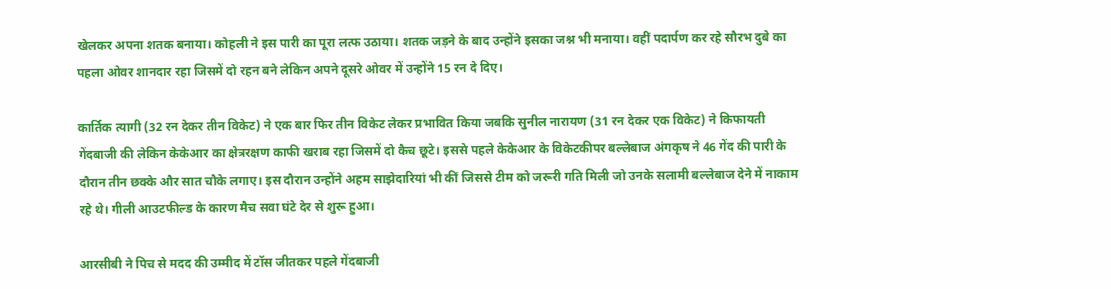खेलकर अपना शतक बनाया। कोहली ने इस पारी का पूरा लत्फ उठाया। शतक जड़ने के बाद उन्होंने इसका जश्न भी मनाया। वहीं पदार्पण कर रहे सौरभ दुबे का पहला ओवर शानदार रहा जिसमें दो रहन बने लेकिन अपने दूसरे ओवर में उन्होंने 15 रन दे दिए।

कार्तिक त्यागी (32 रन देकर तीन विकेट) ने एक बार फिर तीन विकेट लेकर प्रभावित किया जबकि सुनील नारायण (31 रन देकर एक विकेट) ने किफायती गेंदबाजी की लेकिन केकेआर का क्षेत्ररक्षण काफी खराब रहा जिसमें दो कैच छूटे। इससे पहले केकेआर के विकेटकीपर बल्लेबाज अंगकृष ने 46 गेंद की पारी के दौरान तीन छक्के और सात चौके लगाए। इस दौरान उन्होंने अहम साझेदारियां भी कीं जिससे टीम को जरूरी गति मिली जो उनके सलामी बल्लेबाज देने में नाकाम रहे थे। गीली आउटफील्ड के कारण मैच सवा घंटे देर से शुरू हुआ।

आरसीबी ने पिच से मदद की उम्मीद में टॉस जीतकर पहले गेंदबाजी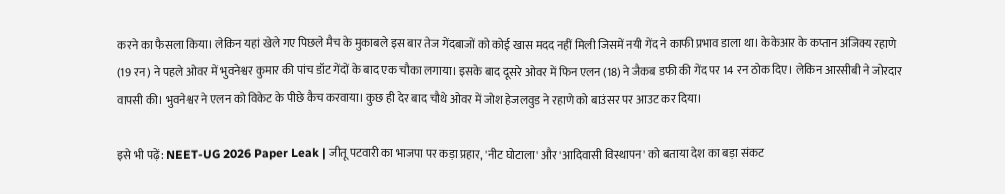करने का फैसला किया। लेकिन यहां खेले गए पिछले मैच के मुकाबले इस बार तेज गेंदबाजों को कोई खास मदद नहीं मिली जिसमें नयी गेंद ने काफी प्रभाव डाला था। केकेआर के कप्तान अंजिक्य रहाणे (19 रन) ने पहले ओवर में भुवनेश्वर कुमार की पांच डॉट गेंदों के बाद एक चौका लगाया। इसके बाद दूसरे ओवर में फिन एलन (18) ने जैकब डफी की गेंद पर 14 रन ठोक दिए। लेकिन आरसीबी ने जोरदार वापसी की। भुवनेश्वर ने एलन को विकेट के पीछे कैच करवाया। कुछ ही देर बाद चौथे ओवर में जोश हेजलवुड ने रहाणे को बाउंसर पर आउट कर दिया।

इसे भी पढ़ें: NEET-UG 2026 Paper Leak | जीतू पटवारी का भाजपा पर कड़ा प्रहार, 'नीट घोटाला' और 'आदिवासी विस्थापन' को बताया देश का बड़ा संकट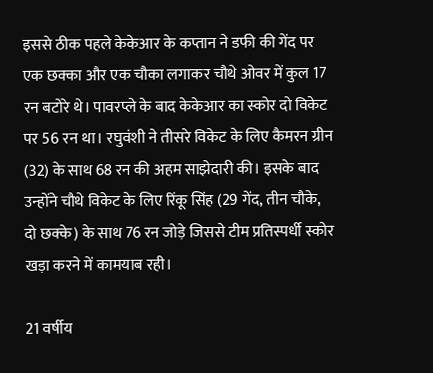इससे ठीक पहले केकेआर के कप्तान ने डफी की गेंद पर एक छक्का और एक चौका लगाकर चौथे ओवर में कुल 17 रन बटोरे थे। पावरप्ले के बाद केकेआर का स्कोर दो विकेट पर 56 रन था। रघुवंशी ने तीसरे विकेट के लिए कैमरन ग्रीन (32) के साथ 68 रन की अहम साझेदारी की। इसके बाद उन्होंने चौथे विकेट के लिए रिंकू सिंह (29 गेंद, तीन चौके, दो छक्के) के साथ 76 रन जोड़े जिससे टीम प्रतिस्पर्धी स्कोर खड़ा करने में कामयाब रही।

21 वर्षीय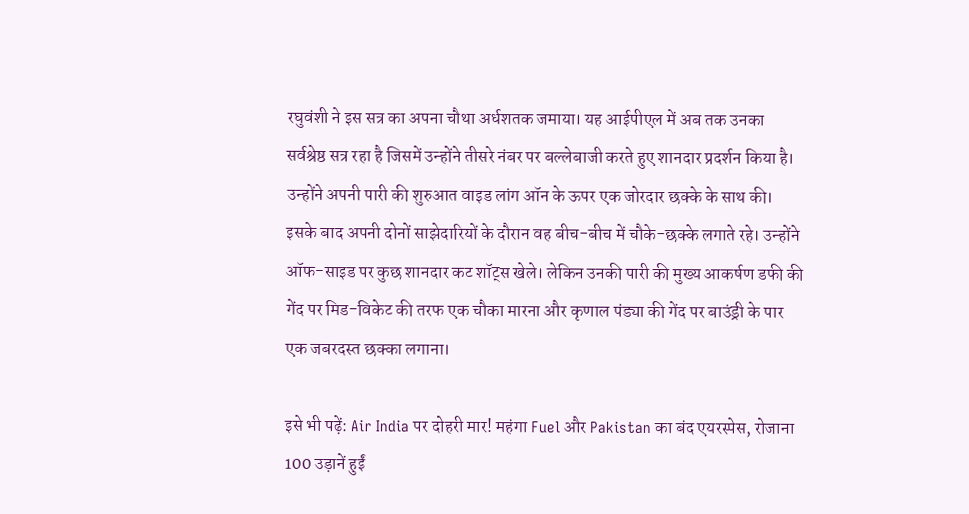रघुवंशी ने इस सत्र का अपना चौथा अर्धशतक जमाया। यह आईपीएल में अब तक उनका सर्वश्रेष्ठ सत्र रहा है जिसमें उन्होंने तीसरे नंबर पर बल्लेबाजी करते हुए शानदार प्रदर्शन किया है। उन्होंने अपनी पारी की शुरुआत वाइड लांग ऑन के ऊपर एक जोरदार छक्के के साथ की। इसके बाद अपनी दोनों साझेदारियों के दौरान वह बीच-बीच में चौके-छक्के लगाते रहे। उन्होंने ऑफ-साइड पर कुछ शानदार कट शॉट्स खेले। लेकिन उनकी पारी की मुख्य आकर्षण डफी की गेंद पर मिड-विकेट की तरफ एक चौका मारना और कृणाल पंड्या की गेंद पर बाउंड्री के पार एक जबरदस्त छक्का लगाना।

इसे भी पढ़ें: Air India पर दोहरी मार! महंगा Fuel और Pakistan का बंद एयरस्पेस, रोजाना 100 उड़ानें हुईं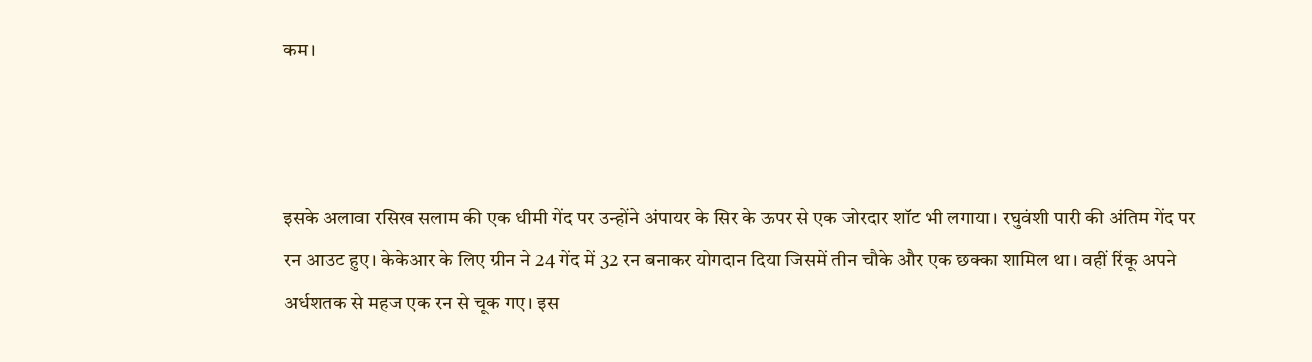कम।



इसके अलावा रसिख सलाम की एक धीमी गेंद पर उन्होंने अंपायर के सिर के ऊपर से एक जोरदार शॉट भी लगाया। रघुवंशी पारी की अंतिम गेंद पर रन आउट हुए। केकेआर के लिए ग्रीन ने 24 गेंद में 32 रन बनाकर योगदान दिया जिसमें तीन चौके और एक छक्का शामिल था। वहीं रिंकू अपने अर्धशतक से महज एक रन से चूक गए। इस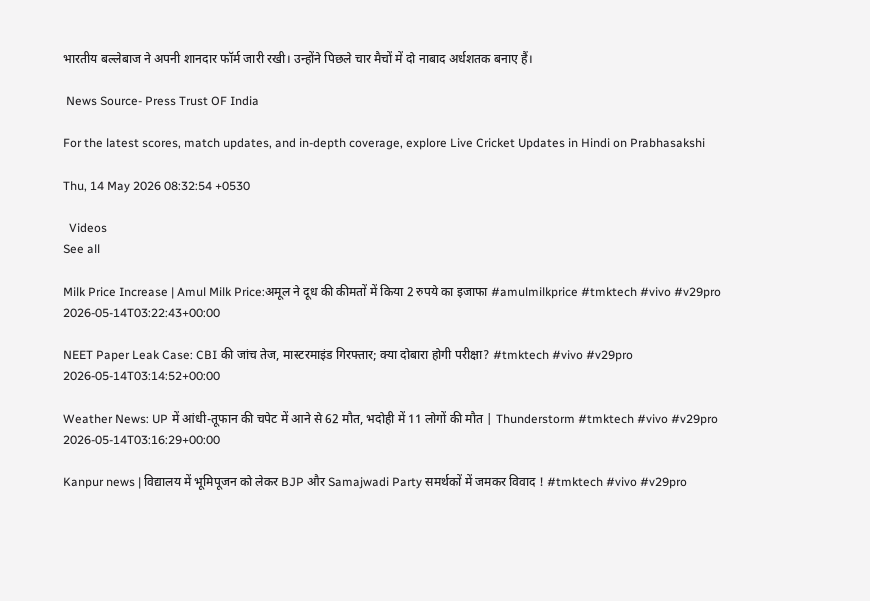भारतीय बल्लेबाज ने अपनी शानदार फॉर्म जारी रखी। उन्होंने पिछले चार मैचों में दो नाबाद अर्धशतक बनाए हैं।

 News Source- Press Trust OF India

For the latest scores, match updates, and in-depth coverage, explore Live Cricket Updates in Hindi on Prabhasakshi

Thu, 14 May 2026 08:32:54 +0530

  Videos
See all

Milk Price Increase | Amul Milk Price:अमूल ने दूध की कीमतों में किया 2 रुपये का इजाफा #amulmilkprice #tmktech #vivo #v29pro
2026-05-14T03:22:43+00:00

NEET Paper Leak Case: CBI की जांच तेज, मास्टरमाइंड गिरफ्तार; क्या दोबारा होगी परीक्षा? #tmktech #vivo #v29pro
2026-05-14T03:14:52+00:00

Weather News: UP में आंधी-तूफान की चपेट में आने से 62 मौत, भदोही में 11 लोगों की मौत | Thunderstorm #tmktech #vivo #v29pro
2026-05-14T03:16:29+00:00

Kanpur news | विद्यालय में भूमिपूजन को लेकर BJP और Samajwadi Party समर्थकों में जमकर विवाद ! #tmktech #vivo #v29pro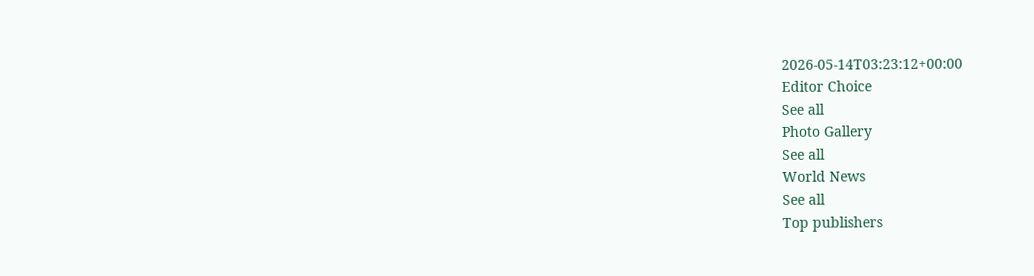2026-05-14T03:23:12+00:00
Editor Choice
See all
Photo Gallery
See all
World News
See all
Top publishers